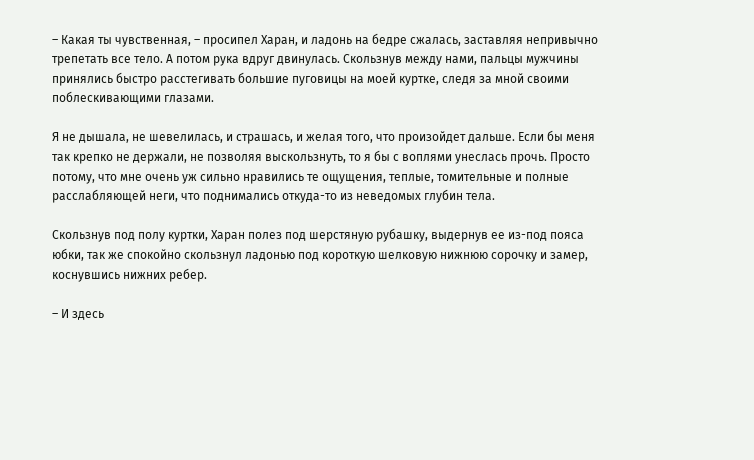– Какая ты чувственная, – просипел Харан, и ладонь на бедре сжалась, заставляя непривычно трепетать все тело. А потом рука вдруг двинулась. Скользнув между нами, пальцы мужчины принялись быстро расстегивать большие пуговицы на моей куртке, следя за мной своими поблескивающими глазами.

Я не дышала, не шевелилась, и страшась, и желая того, что произойдет дальше. Если бы меня так крепко не держали, не позволяя выскользнуть, то я бы с воплями унеслась прочь. Просто потому, что мне очень уж сильно нравились те ощущения, теплые, томительные и полные расслабляющей неги, что поднимались откуда-то из неведомых глубин тела.

Скользнув под полу куртки, Харан полез под шерстяную рубашку, выдернув ее из-под пояса юбки, так же спокойно скользнул ладонью под короткую шелковую нижнюю сорочку и замер, коснувшись нижних ребер.

– И здесь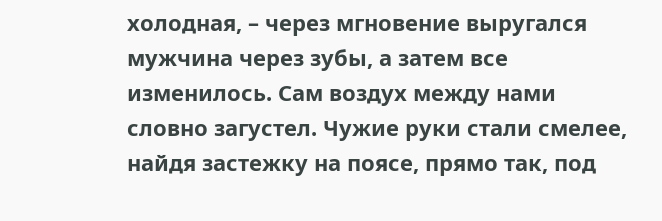холодная, – через мгновение выругался мужчина через зубы, а затем все изменилось. Сам воздух между нами словно загустел. Чужие руки стали смелее, найдя застежку на поясе, прямо так, под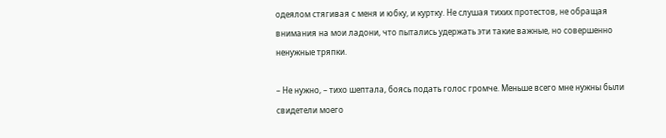одеялом стягивая с меня и юбку, и куртку. Не слушая тихих протестов, не обращая внимания на мои ладони, что пытались удержать эти такие важные, но совершенно ненужные тряпки.

– Не нужно, – тихо шептала, боясь подать голос громче. Меньше всего мне нужны были свидетели моего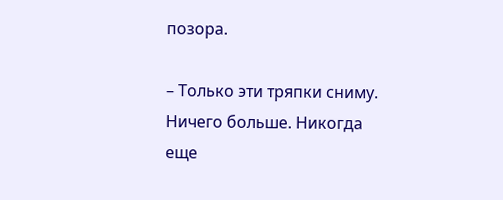позора.

– Только эти тряпки сниму. Ничего больше. Никогда еще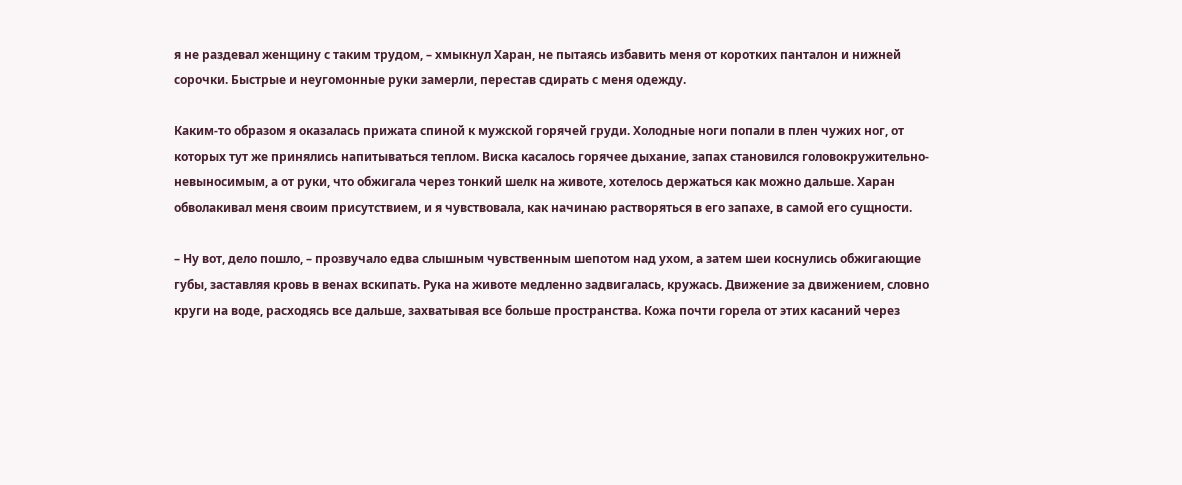я не раздевал женщину с таким трудом, – хмыкнул Харан, не пытаясь избавить меня от коротких панталон и нижней сорочки. Быстрые и неугомонные руки замерли, перестав сдирать с меня одежду.

Каким-то образом я оказалась прижата спиной к мужской горячей груди. Холодные ноги попали в плен чужих ног, от которых тут же принялись напитываться теплом. Виска касалось горячее дыхание, запах становился головокружительно-невыносимым, а от руки, что обжигала через тонкий шелк на животе, хотелось держаться как можно дальше. Харан обволакивал меня своим присутствием, и я чувствовала, как начинаю растворяться в его запахе, в самой его сущности.

– Ну вот, дело пошло, – прозвучало едва слышным чувственным шепотом над ухом, а затем шеи коснулись обжигающие губы, заставляя кровь в венах вскипать. Рука на животе медленно задвигалась, кружась. Движение за движением, словно круги на воде, расходясь все дальше, захватывая все больше пространства. Кожа почти горела от этих касаний через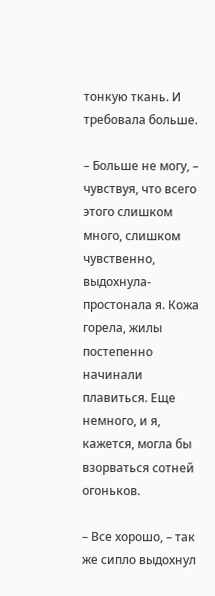тонкую ткань. И требовала больше.

– Больше не могу, – чувствуя, что всего этого слишком много, слишком чувственно, выдохнула-простонала я. Кожа горела, жилы постепенно начинали плавиться. Еще немного, и я, кажется, могла бы взорваться сотней огоньков.

– Все хорошо, – так же сипло выдохнул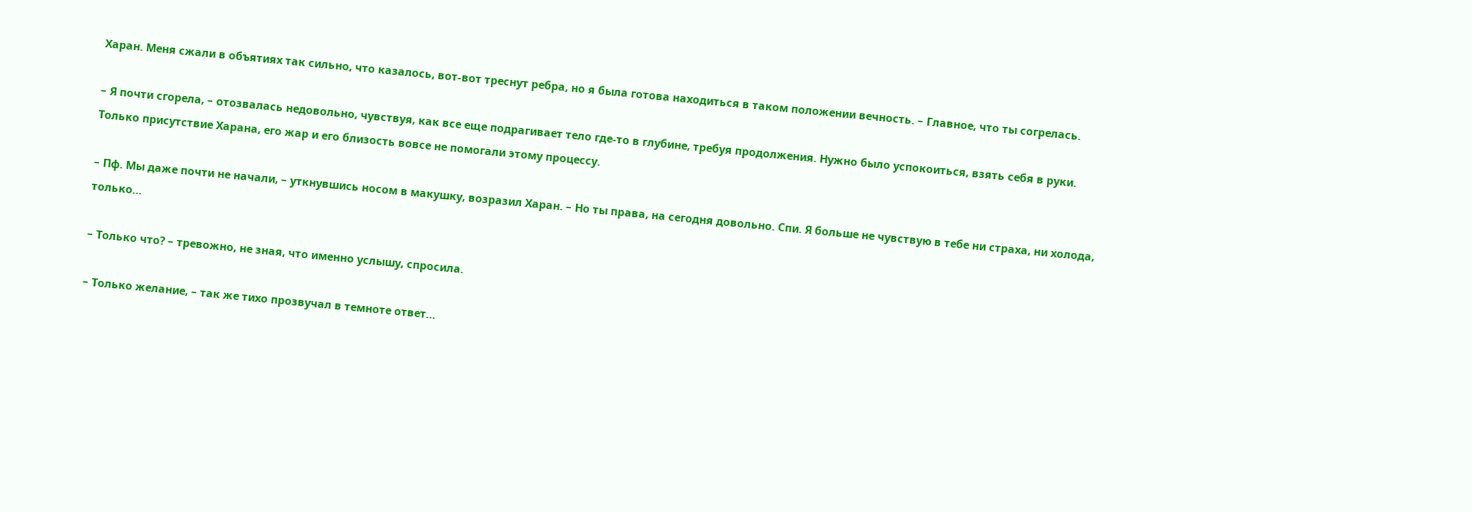Харан. Меня сжали в объятиях так сильно, что казалось, вот-вот треснут ребра, но я была готова находиться в таком положении вечность. – Главное, что ты согрелась.

– Я почти сгорела, – отозвалась недовольно, чувствуя, как все еще подрагивает тело где-то в глубине, требуя продолжения. Нужно было успокоиться, взять себя в руки. Только присутствие Харана, его жар и его близость вовсе не помогали этому процессу.

– Пф. Мы даже почти не начали, – уткнувшись носом в макушку, возразил Харан. – Но ты права, на сегодня довольно. Спи. Я больше не чувствую в тебе ни страха, ни холода, только…

– Только что? – тревожно, не зная, что именно услышу, спросила.

– Только желание, – так же тихо прозвучал в темноте ответ…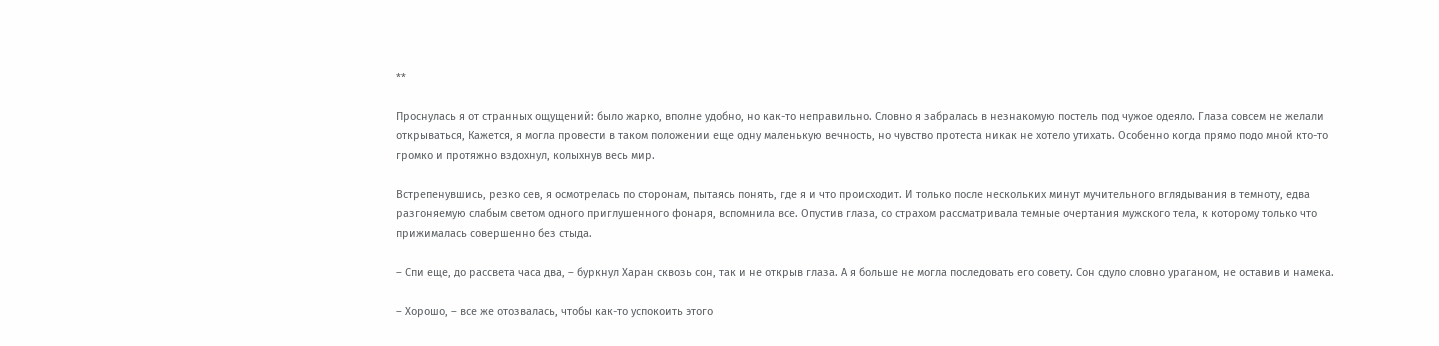**

Проснулась я от странных ощущений: было жарко, вполне удобно, но как-то неправильно. Словно я забралась в незнакомую постель под чужое одеяло. Глаза совсем не желали открываться, Кажется, я могла провести в таком положении еще одну маленькую вечность, но чувство протеста никак не хотело утихать. Особенно когда прямо подо мной кто-то громко и протяжно вздохнул, колыхнув весь мир.

Встрепенувшись, резко сев, я осмотрелась по сторонам, пытаясь понять, где я и что происходит. И только после нескольких минут мучительного вглядывания в темноту, едва разгоняемую слабым светом одного приглушенного фонаря, вспомнила все. Опустив глаза, со страхом рассматривала темные очертания мужского тела, к которому только что прижималась совершенно без стыда.

– Спи еще, до рассвета часа два, – буркнул Харан сквозь сон, так и не открыв глаза. А я больше не могла последовать его совету. Сон сдуло словно ураганом, не оставив и намека.

– Хорошо, – все же отозвалась, чтобы как-то успокоить этого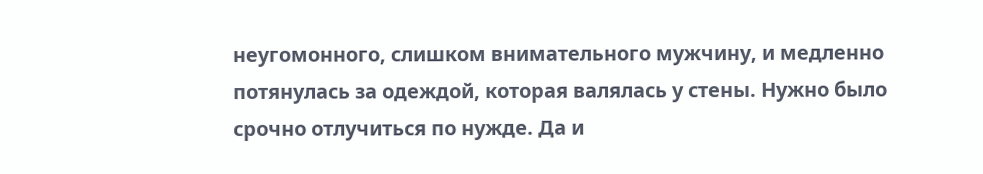неугомонного, слишком внимательного мужчину, и медленно потянулась за одеждой, которая валялась у стены. Нужно было срочно отлучиться по нужде. Да и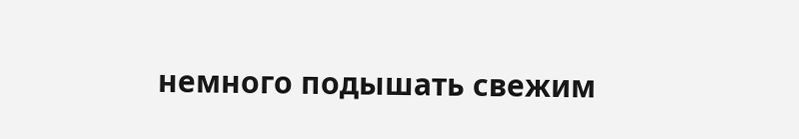немного подышать свежим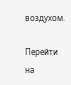воздухом.

Перейти на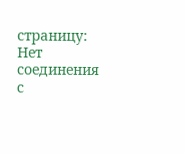страницу:
Нет соединения с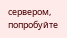сервером, попробуйте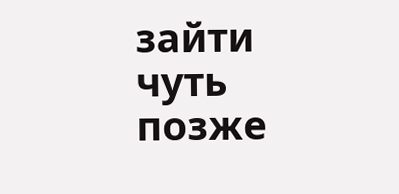зайти чуть позже